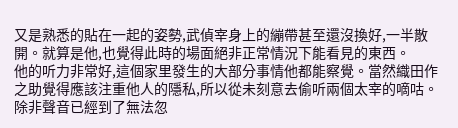又是熟悉的貼在一起的姿勢,武偵宰身上的繃帶甚至還沒換好,一半散開。就算是他,也覺得此時的場面絕非正常情況下能看見的東西。
他的听力非常好,這個家里發生的大部分事情他都能察覺。當然織田作之助覺得應該注重他人的隱私,所以從未刻意去偷听兩個太宰的嘀咕。
除非聲音已經到了無法忽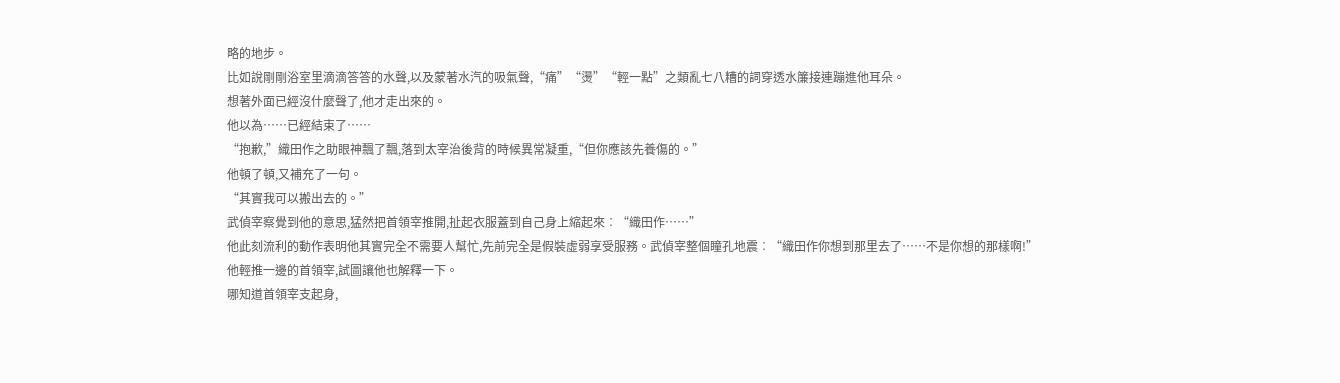略的地步。
比如說剛剛浴室里滴滴答答的水聲,以及蒙著水汽的吸氣聲,“痛”“燙”“輕一點”之類亂七八糟的詞穿透水簾接連蹦進他耳朵。
想著外面已經沒什麼聲了,他才走出來的。
他以為……已經結束了……
“抱歉,”織田作之助眼神飄了飄,落到太宰治後背的時候異常凝重,“但你應該先養傷的。”
他頓了頓,又補充了一句。
“其實我可以搬出去的。”
武偵宰察覺到他的意思,猛然把首領宰推開,扯起衣服蓋到自己身上縮起來︰“織田作……”
他此刻流利的動作表明他其實完全不需要人幫忙,先前完全是假裝虛弱享受服務。武偵宰整個瞳孔地震︰“織田作你想到那里去了……不是你想的那樣啊!”
他輕推一邊的首領宰,試圖讓他也解釋一下。
哪知道首領宰支起身,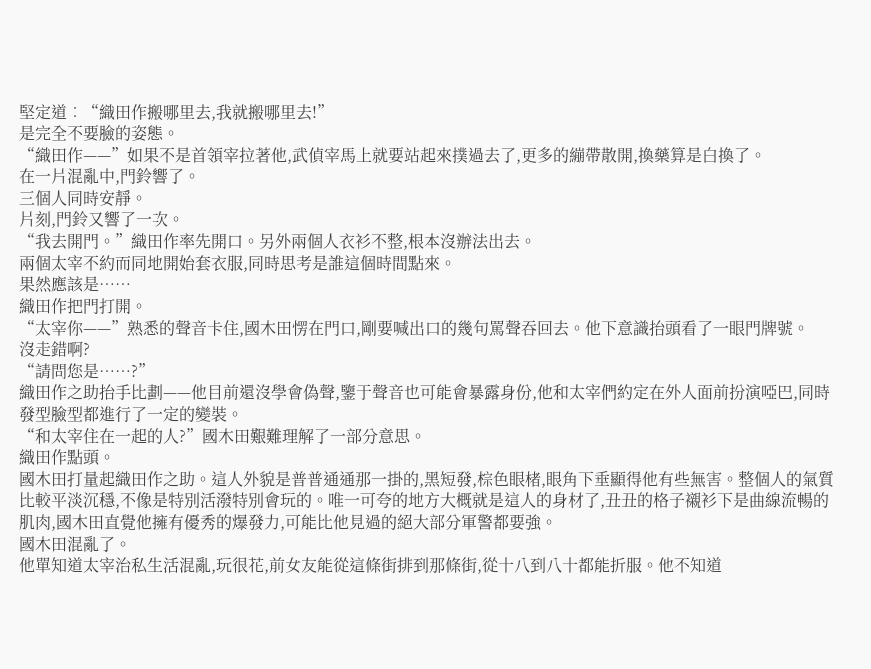堅定道︰“織田作搬哪里去,我就搬哪里去!”
是完全不要臉的姿態。
“織田作——”如果不是首領宰拉著他,武偵宰馬上就要站起來撲過去了,更多的繃帶散開,換藥算是白換了。
在一片混亂中,門鈴響了。
三個人同時安靜。
片刻,門鈴又響了一次。
“我去開門。”織田作率先開口。另外兩個人衣衫不整,根本沒辦法出去。
兩個太宰不約而同地開始套衣服,同時思考是誰這個時間點來。
果然應該是……
織田作把門打開。
“太宰你——”熟悉的聲音卡住,國木田愣在門口,剛要喊出口的幾句罵聲吞回去。他下意識抬頭看了一眼門牌號。
沒走錯啊?
“請問您是……?”
織田作之助抬手比劃——他目前還沒學會偽聲,鑒于聲音也可能會暴露身份,他和太宰們約定在外人面前扮演啞巴,同時發型臉型都進行了一定的變裝。
“和太宰住在一起的人?”國木田艱難理解了一部分意思。
織田作點頭。
國木田打量起織田作之助。這人外貌是普普通通那一掛的,黑短發,棕色眼楮,眼角下垂顯得他有些無害。整個人的氣質比較平淡沉穩,不像是特別活潑特別會玩的。唯一可夸的地方大概就是這人的身材了,丑丑的格子襯衫下是曲線流暢的肌肉,國木田直覺他擁有優秀的爆發力,可能比他見過的絕大部分軍警都要強。
國木田混亂了。
他單知道太宰治私生活混亂,玩很花,前女友能從這條街排到那條街,從十八到八十都能折服。他不知道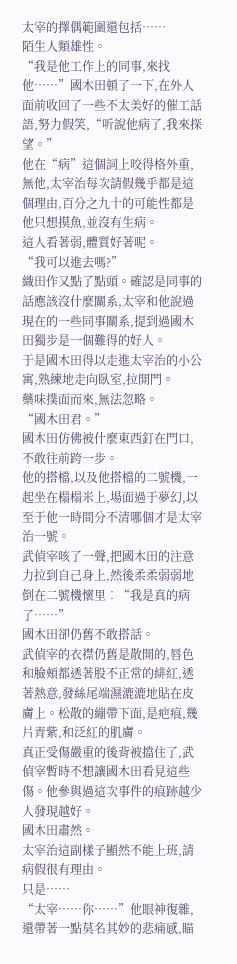太宰的擇偶範圍還包括……
陌生人類雄性。
“我是他工作上的同事,來找他……”國木田頓了一下,在外人面前收回了一些不太美好的催工話語,努力假笑,“听說他病了,我來探望。”
他在“病”這個詞上咬得格外重,無他,太宰治每次請假幾乎都是這個理由,百分之九十的可能性都是他只想摸魚,並沒有生病。
這人看著弱,體質好著呢。
“我可以進去嗎?”
織田作又點了點頭。確認是同事的話應該沒什麼關系,太宰和他說過現在的一些同事關系,提到過國木田獨步是一個難得的好人。
于是國木田得以走進太宰治的小公寓,熟練地走向臥室,拉開門。
藥味撲面而來,無法忽略。
“國木田君。”
國木田仿佛被什麼東西釘在門口,不敢往前跨一步。
他的搭檔,以及他搭檔的二號機,一起坐在榻榻米上,場面過于夢幻,以至于他一時間分不清哪個才是太宰治一號。
武偵宰咳了一聲,把國木田的注意力拉到自己身上,然後柔柔弱弱地倒在二號機懷里︰“我是真的病了……”
國木田卻仍舊不敢搭話。
武偵宰的衣襟仍舊是散開的,唇色和臉頰都透著股不正常的緋紅,透著熱意,發絲尾端濕漉漉地貼在皮膚上。松散的繃帶下面,是疤痕,幾片青紫,和泛紅的肌膚。
真正受傷嚴重的後背被擋住了,武偵宰暫時不想讓國木田看見這些傷。他參與過這次事件的痕跡越少人發現越好。
國木田肅然。
太宰治這副樣子顯然不能上班,請病假很有理由。
只是……
“太宰……你……”他眼神復雜,還帶著一點莫名其妙的悲痛感,瞄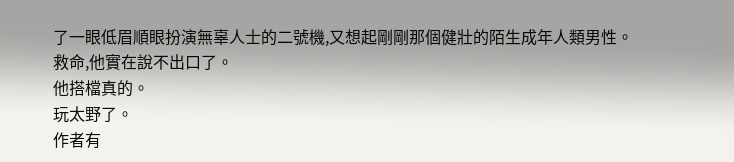了一眼低眉順眼扮演無辜人士的二號機,又想起剛剛那個健壯的陌生成年人類男性。
救命,他實在說不出口了。
他搭檔真的。
玩太野了。
作者有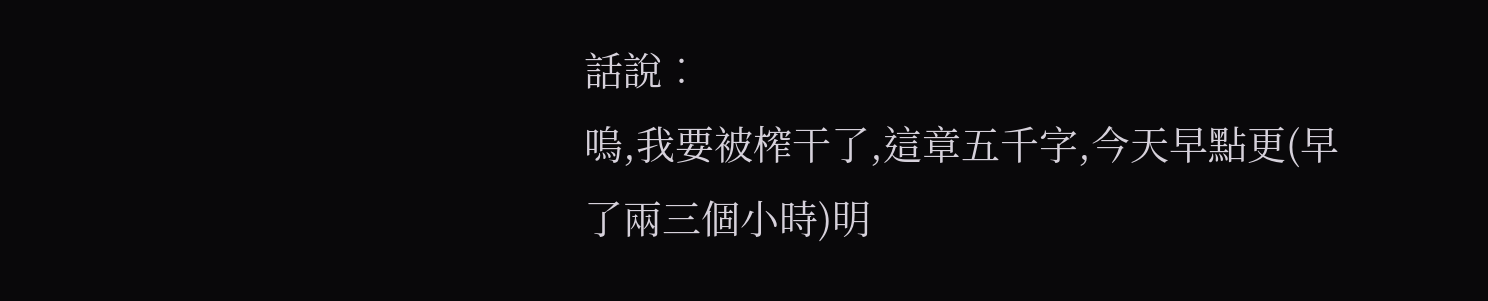話說︰
嗚,我要被榨干了,這章五千字,今天早點更(早了兩三個小時)明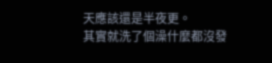天應該還是半夜更。
其實就洗了個澡什麼都沒發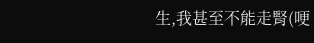生,我甚至不能走腎(哽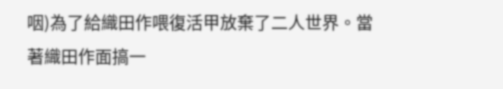咽)為了給織田作喂復活甲放棄了二人世界。當著織田作面搞一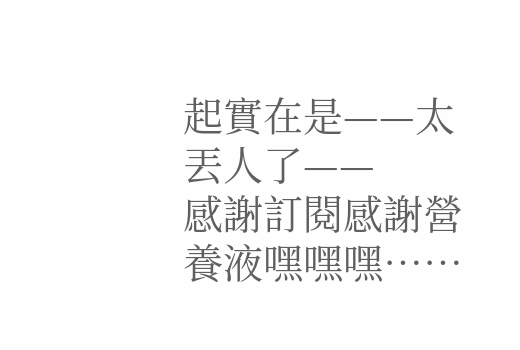起實在是——太丟人了——
感謝訂閱感謝營養液嘿嘿嘿……